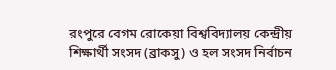রংপুরে বেগম রোকেয়া বিশ্ববিদ্যালয় কেন্দ্রীয় শিক্ষার্থী সংসদ (ব্রাকসু) ও হল সংসদ নির্বাচন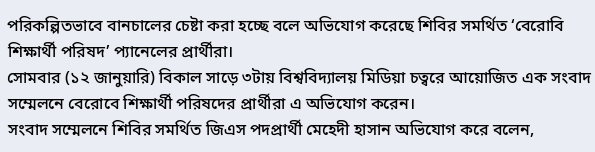পরিকল্পিতভাবে বানচালের চেষ্টা করা হচ্ছে বলে অভিযোগ করেছে শিবির সমর্থিত ‘বেরোবি শিক্ষার্থী পরিষদ’ প্যানেলের প্রার্থীরা।
সোমবার (১২ জানুয়ারি) বিকাল সাড়ে ৩টায় বিশ্ববিদ্যালয় মিডিয়া চত্বরে আয়োজিত এক সংবাদ সম্মেলনে বেরোবে শিক্ষার্থী পরিষদের প্রার্থীরা এ অভিযোগ করেন।
সংবাদ সম্মেলনে শিবির সমর্থিত জিএস পদপ্রার্থী মেহেদী হাসান অভিযোগ করে বলেন,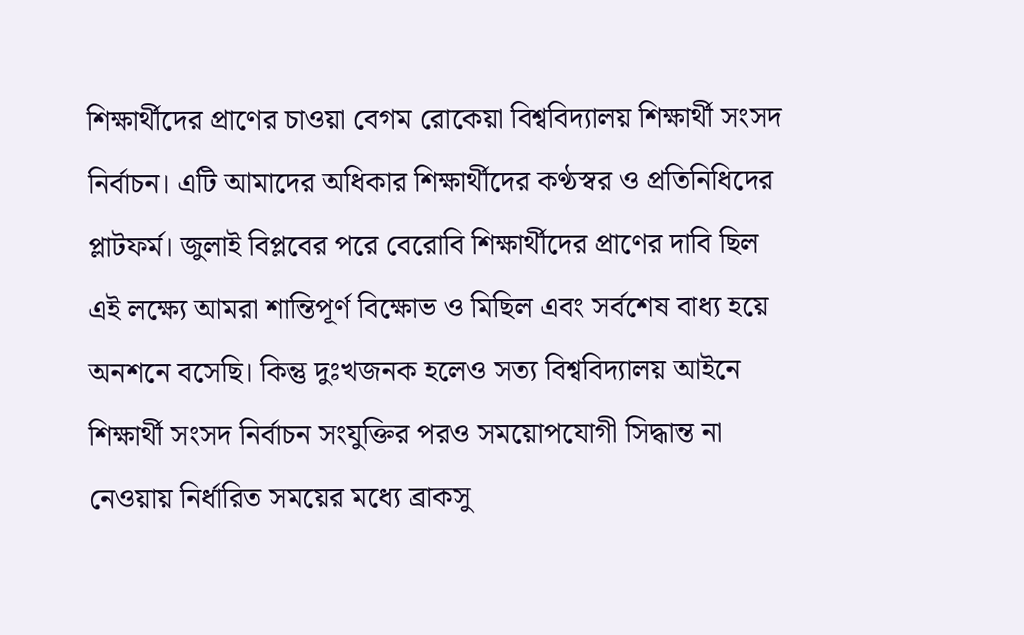শিক্ষার্থীদের প্রাণের চাওয়া বেগম রোকেয়া বিশ্ববিদ্যালয় শিক্ষার্থী সংসদ নির্বাচন। এটি আমাদের অধিকার শিক্ষার্থীদের কণ্ঠস্বর ও প্রতিনিধিদের প্লাটফর্ম। জুলাই বিপ্লবের পরে বেরোবি শিক্ষার্থীদের প্রাণের দাবি ছিল এই লক্ষ্যে আমরা শান্তিপূর্ণ বিক্ষোভ ও মিছিল এবং সর্বশেষ বাধ্য হয়ে অনশনে বসেছি। কিন্তু দুঃখজনক হলেও সত্য বিশ্ববিদ্যালয় আইনে শিক্ষার্থী সংসদ নির্বাচন সংযুক্তির পরও সময়োপযোগী সিদ্ধান্ত না নেওয়ায় নির্ধারিত সময়ের মধ্যে ব্রাকসু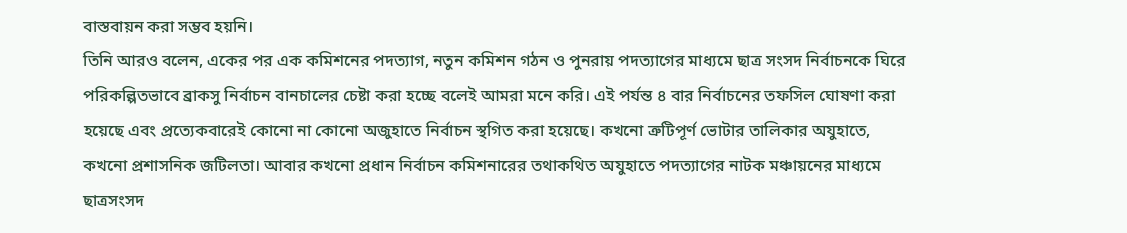বাস্তবায়ন করা সম্ভব হয়নি।
তিনি আরও বলেন, একের পর এক কমিশনের পদত্যাগ, নতুন কমিশন গঠন ও পুনরায় পদত্যাগের মাধ্যমে ছাত্র সংসদ নির্বাচনকে ঘিরে পরিকল্পিতভাবে ব্রাকসু নির্বাচন বানচালের চেষ্টা করা হচ্ছে বলেই আমরা মনে করি। এই পর্যন্ত ৪ বার নির্বাচনের তফসিল ঘোষণা করা হয়েছে এবং প্রত্যেকবারেই কোনো না কোনো অজুহাতে নির্বাচন স্থগিত করা হয়েছে। কখনো ত্রুটিপূর্ণ ভোটার তালিকার অযুহাতে, কখনো প্রশাসনিক জটিলতা। আবার কখনো প্রধান নির্বাচন কমিশনারের তথাকথিত অযুহাতে পদত্যাগের নাটক মঞ্চায়নের মাধ্যমে ছাত্রসংসদ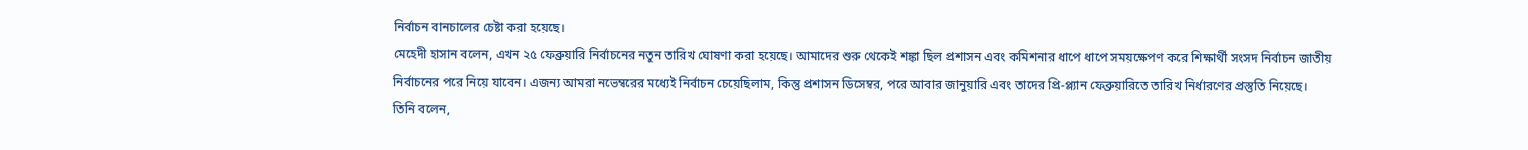নির্বাচন বানচালের চেষ্টা করা হয়েছে।
মেহেদী হাসান বলেন, এখন ২৫ ফেব্রুয়ারি নির্বাচনের নতুন তারিখ ঘোষণা করা হয়েছে। আমাদের শুরু থেকেই শঙ্কা ছিল প্রশাসন এবং কমিশনার ধাপে ধাপে সময়ক্ষেপণ করে শিক্ষার্থী সংসদ নির্বাচন জাতীয় নির্বাচনের পরে নিয়ে যাবেন। এজন্য আমরা নভেম্বরের মধ্যেই নির্বাচন চেয়েছিলাম, কিন্তু প্রশাসন ডিসেম্বর, পরে আবার জানুয়ারি এবং তাদের প্রি-প্ল্যান ফেব্রুয়ারিতে তারিখ নির্ধারণের প্রস্তুতি নিয়েছে।
তিনি বলেন,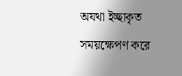অযথা ইচ্ছাকৃত সময়ক্ষেপণ করে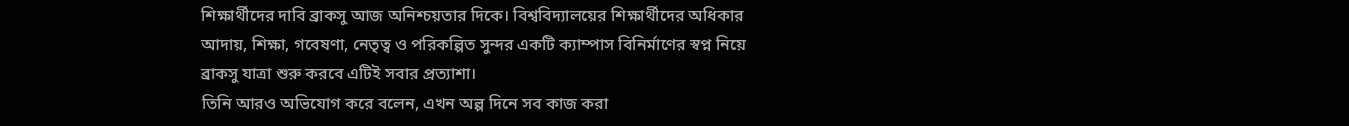শিক্ষার্থীদের দাবি ব্রাকসু আজ অনিশ্চয়তার দিকে। বিশ্ববিদ্যালয়ের শিক্ষার্থীদের অধিকার আদায়, শিক্ষা, গবেষণা, নেতৃত্ব ও পরিকল্পিত সুন্দর একটি ক্যাম্পাস বিনির্মাণের স্বপ্ন নিয়ে ব্রাকসু যাত্রা শুরু করবে এটিই সবার প্রত্যাশা।
তিনি আরও অভিযোগ করে বলেন, এখন অল্প দিনে সব কাজ করা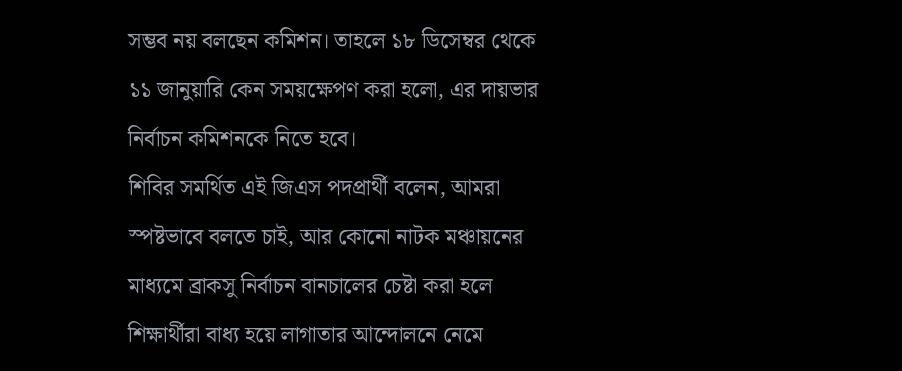সম্ভব নয় বলছেন কমিশন। তাহলে ১৮ ডিসেম্বর থেকে ১১ জানুয়ারি কেন সময়ক্ষেপণ করা হলো, এর দায়ভার নির্বাচন কমিশনকে নিতে হবে।
শিবির সমর্থিত এই জিএস পদপ্রার্থী বলেন, আমরা স্পষ্টভাবে বলতে চাই, আর কোনো নাটক মঞ্চায়নের মাধ্যমে ব্রাকসু নির্বাচন বানচালের চেষ্টা করা হলে শিক্ষার্থীরা বাধ্য হয়ে লাগাতার আন্দোলনে নেমে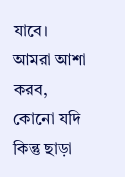যাবে। আমরা আশা করব, কোনো যদি কিন্তু ছাড়া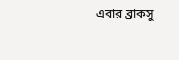এবার ব্রাকসু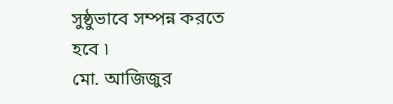সুষ্ঠুভাবে সম্পন্ন করতে হবে ৷
মো. আজিজুর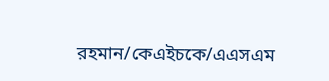রহমান/কেএইচকে/এএসএম